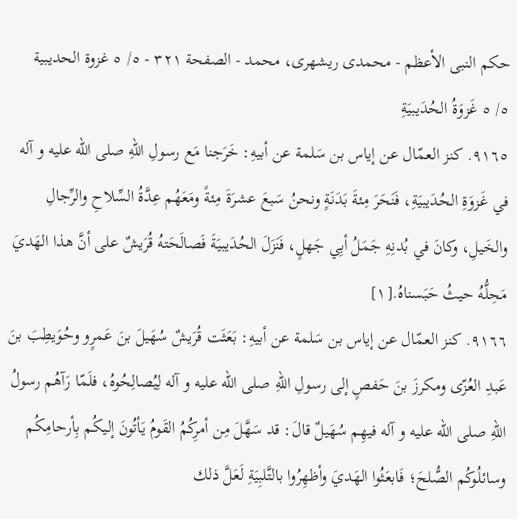حكم النبى الأعظم - محمدی ریشهری، محمد - الصفحة ٣٢١ - ٥/ ٥ غزوة الحديبية
٥/ ٥ غَزوَةُ الحُدَيبيَةِ
٩١٦٥. كنز العمّال عن إياس بن سَلمة عن أبيهِ: خَرَجنا مَع رسولِ اللّهِ صلى اللّه عليه و آله في غَزوَةِ الحُدَيبيَةِ، فَنَحَرَ مِئةَ بَدَنَةٍ ونحنُ سَبعَ عشرَةَ مِئةً ومَعَهُم عِدَّةُ السِّلاحِ والرِّجالِ والخَيلِ، وكانَ في بُدنِهِ جَمَلُ أبِي جَهلٍ، فَنَزَلَ الحُدَيبيَةَ فَصالَحَتهُ قُرَيشٌ على أنَّ هذا الهَديَ مَحِلُّهُ حيثُ حَبَسناهُ.[١]
٩١٦٦. كنز العمّال عن إياس بن سَلمة عن أبيهِ: بَعَثَت قُرَيشٌ سُهَيلَ بنَ عَمرٍو وحُوَيطِبَ بنَ عَبدِ العُزّى ومكرزَ بنَ حَفصٍ إلى رسولِ اللّهِ صلى اللّه عليه و آله لِيُصالِحُوهُ، فلَمّا رَآهُم رسولُ اللّهِ صلى اللّه عليه و آله فيهِم سُهَيلٌ قالَ: قد سَهَّلَ مِن أمرِكُمُ القَومُ يَأتُونَ إليكُم بِأرحامِكُم وسائلُوكُم الصُّلحَ؛ فَابعَثُوا الهَديَ وأظهِرُوا بالتَّلبِيَةِ لَعَلَّ ذلك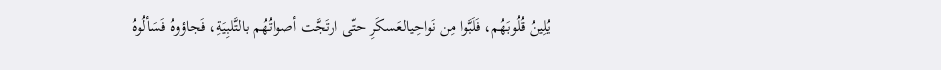يُلِينُ قُلُوبَهُم، فَلَبَّوا مِن نَواحِيالعَسكَرِ حتّى ارتَجَّت أصواتُهُم بالتَّلبِيَةِ، فَجاؤوهُ فَسَألُوهُ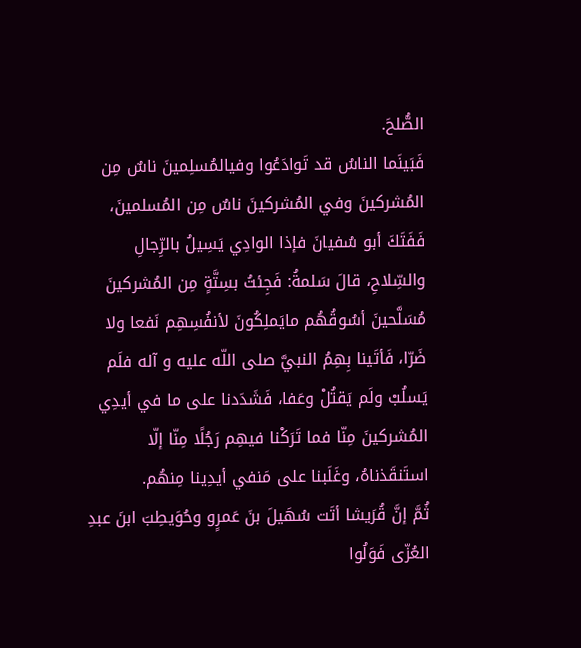الصُّلحَ.
فَبَينَما الناسُ قد تَوادَعُوا وفيالمُسلِمينَ ناسٌ مِن المُشركينَ وفي المُشركينَ ناسٌ مِن المُسلمينَ، فَفَتَكَ أبو سُفيانَ فإذا الوادِي يَسِيلُ بالرِّجالِ والسِّلاحِ، قالَ سَلمةُ: فَجِئتُ بسِتَّةٍ مِن المُشركينَ مُسَلَّحينَ أسُوقُهُم مايَملِكُونَ لأنفُسِهِم نَفعا ولا ضَرّا، فَأتَينا بِهِمُ النبيَّ صلى اللّه عليه و آله فلَم يَسلُبْ ولَم يَقتُلْ وعَفا، فَشَدَدنا على ما في أيدِي المُشركينَ مِنّا فما تَرَكْنا فيهِم رَجُلًا مِنّا إلّا استَنقَذناهُ، وغَلَبنا على مَنفي أيدِينا مِنهُم.
ثُمَّ إنَّ قُرَيشا أتَت سُهَيلَ بنَ عَمرٍو وحُوَيطِبَ ابنَ عبدِ العُزّى فَوَلُوا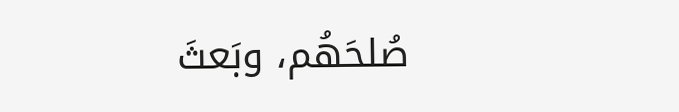صُلحَهُم، وبَعثَ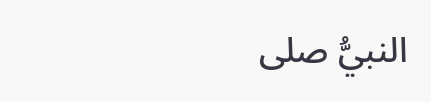النبيُّ صلى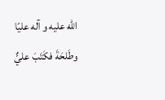اللّه عليه و آله عليّا وطَلحَةَ فكَتَبَ عليٌّ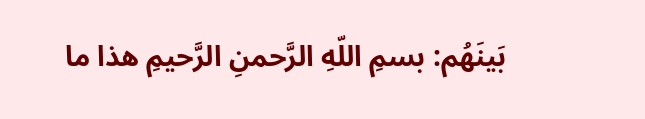بَينَهُم: بسمِ اللّهِ الرَّحمنِ الرَّحيمِ هذا ما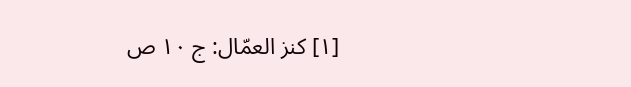[١] كنز العمّال: ج ١٠ ص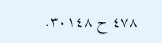٤٧٨ ح ٣٠١٤٨.